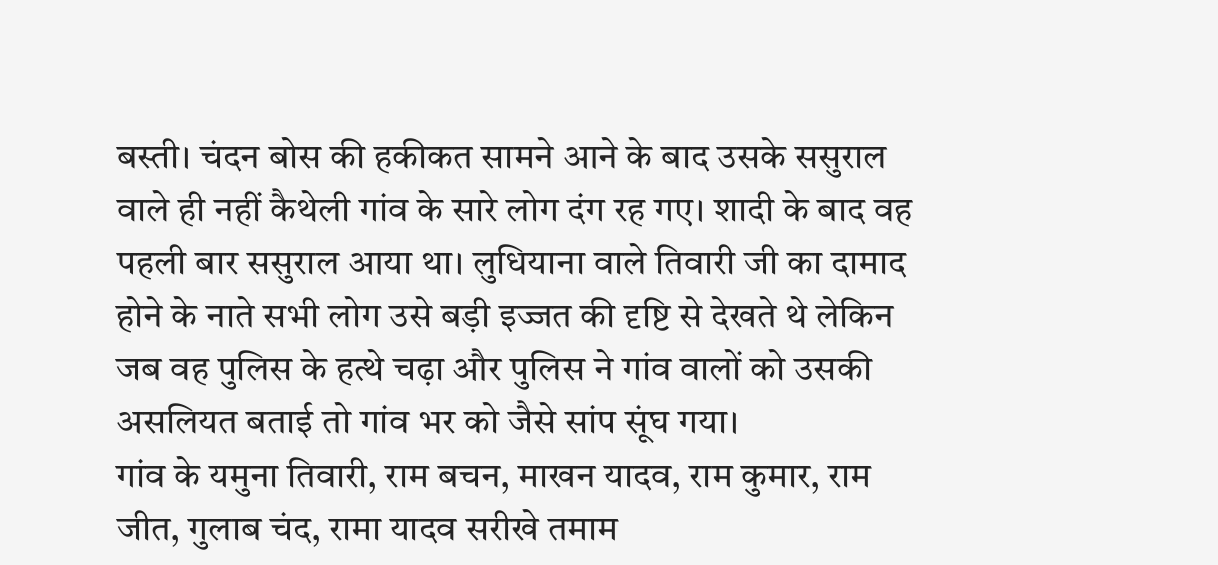बस्ती। चंदन बोस की हकीकत सामने आने के बाद उसके ससुराल वाले ही नहीं कैथेली गांव के सारे लोग दंग रह गए। शादी के बाद वह पहली बार ससुराल आया था। लुधियाना वाले तिवारी जी का दामाद होने के नाते सभी लोग उसे बड़ी इज्जत की दृष्टि से देखते थे लेकिन जब वह पुलिस के हत्थे चढ़ा और पुलिस ने गांव वालों को उसकी असलियत बताई तो गांव भर को जैसे सांप सूंघ गया।
गांव के यमुना तिवारी, राम बचन, माखन यादव, राम कुमार, राम जीत, गुलाब चंद, रामा यादव सरीखे तमाम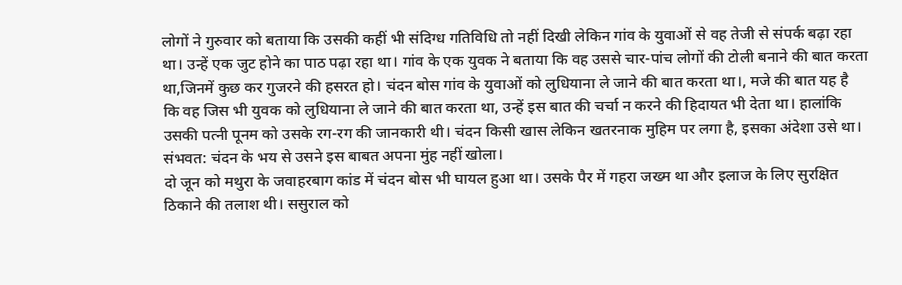लोगों ने गुरुवार को बताया कि उसकी कहीं भी संदिग्ध गतिविधि तो नहीं दिखी लेकिन गांव के युवाओं से वह तेजी से संपर्क बढ़ा रहा था। उन्हें एक जुट होने का पाठ पढ़ा रहा था। गांव के एक युवक ने बताया कि वह उससे चार-पांच लोगों की टोली बनाने की बात करता था,जिनमें कुछ कर गुजरने की हसरत हो। चंदन बोस गांव के युवाओं को लुधियाना ले जाने की बात करता था।, मजे की बात यह है कि वह जिस भी युवक को लुधियाना ले जाने की बात करता था, उन्हें इस बात की चर्चा न करने की हिदायत भी देता था। हालांकि उसकी पत्नी पूनम को उसके रग-रग की जानकारी थी। चंदन किसी खास लेकिन खतरनाक मुहिम पर लगा है, इसका अंदेशा उसे था। संभवत: चंदन के भय से उसने इस बाबत अपना मुंह नहीं खोला।
दो जून को मथुरा के जवाहरबाग कांड में चंदन बोस भी घायल हुआ था। उसके पैर में गहरा जख्म था और इलाज के लिए सुरक्षित ठिकाने की तलाश थी। ससुराल को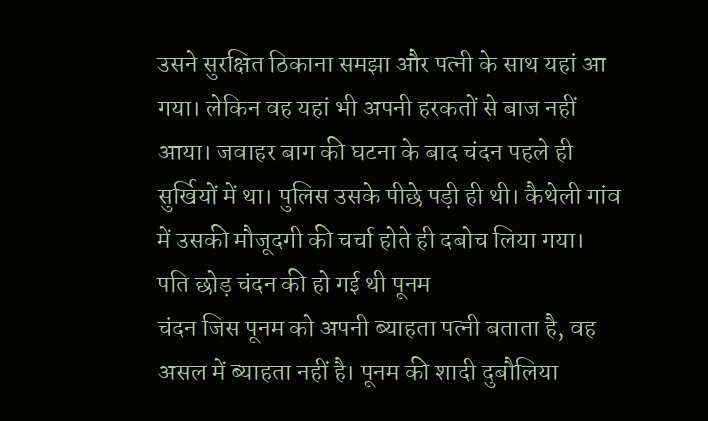उसने सुरक्षित ठिकाना समझा और पत्नी के साथ यहां आ गया। लेकिन वह यहां भी अपनी हरकतों से बाज नहीं आया। जवाहर बाग की घटना के बाद चंदन पहले ही सुर्खियों में था। पुलिस उसके पीछे पड़ी ही थी। कैथेली गांव में उसकी मौजूदगी की चर्चा होते ही दबोच लिया गया।
पति छोड़ चंदन की हो गई थी पूनम
चंदन जिस पूनम को अपनी ब्याहता पत्नी बताता है, वह असल में ब्याहता नहीं है। पूनम की शादी दुबौलिया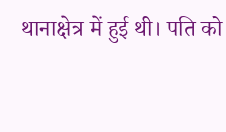थानाक्षेत्र में हुई थी। पति को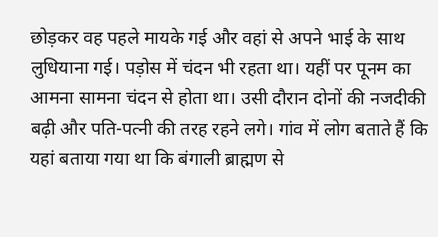छोड़कर वह पहले मायके गई और वहां से अपने भाई के साथ लुधियाना गई। पड़ोस में चंदन भी रहता था। यहीं पर पूनम का आमना सामना चंदन से होता था। उसी दौरान दोनों की नजदीकी बढ़ी और पति-पत्नी की तरह रहने लगे। गांव में लोग बताते हैं कि यहां बताया गया था कि बंगाली ब्राह्मण से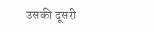उसकी दूसरी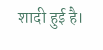शादी हुई है।